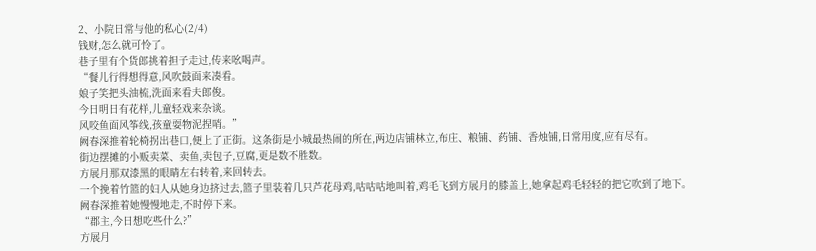2、小院日常与他的私心(2/4)
钱财,怎么就可怜了。
巷子里有个货郎挑着担子走过,传来吆喝声。
“餐儿行得想得意,风吹鼓面来凑看。
娘子笑把头油梳,洗面来看夫郎俊。
今日明日有花样,儿童轻戏来杂谈。
风咬鱼面风筝线,孩童耍物泥捏哨。”
阙春深推着轮椅拐出巷口,便上了正街。这条街是小城最热闹的所在,两边店铺林立,布庄、粮铺、药铺、香烛铺,日常用度,应有尽有。
街边摆摊的小贩卖菜、卖鱼,卖包子,豆腐,更是数不胜数。
方展月那双漆黑的眼睛左右转着,来回转去。
一个挽着竹篮的妇人从她身边挤过去,篮子里装着几只芦花母鸡,咕咕咕地叫着,鸡毛飞到方展月的膝盖上,她拿起鸡毛轻轻的把它吹到了地下。
阙春深推着她慢慢地走,不时停下来。
“郡主,今日想吃些什么?”
方展月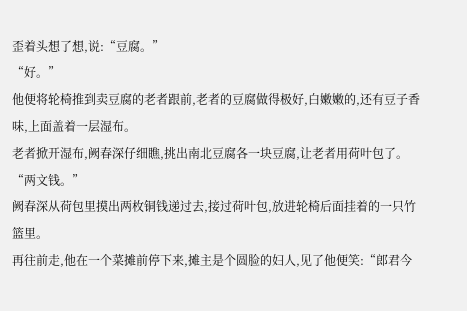歪着头想了想,说:“豆腐。”
“好。”
他便将轮椅推到卖豆腐的老者跟前,老者的豆腐做得极好,白嫩嫩的,还有豆子香味,上面盖着一层湿布。
老者掀开湿布,阙春深仔细瞧,挑出南北豆腐各一块豆腐,让老者用荷叶包了。
“两文钱。”
阙春深从荷包里摸出两枚铜钱递过去,接过荷叶包,放进轮椅后面挂着的一只竹篮里。
再往前走,他在一个菜摊前停下来,摊主是个圆脸的妇人,见了他便笑:“郎君今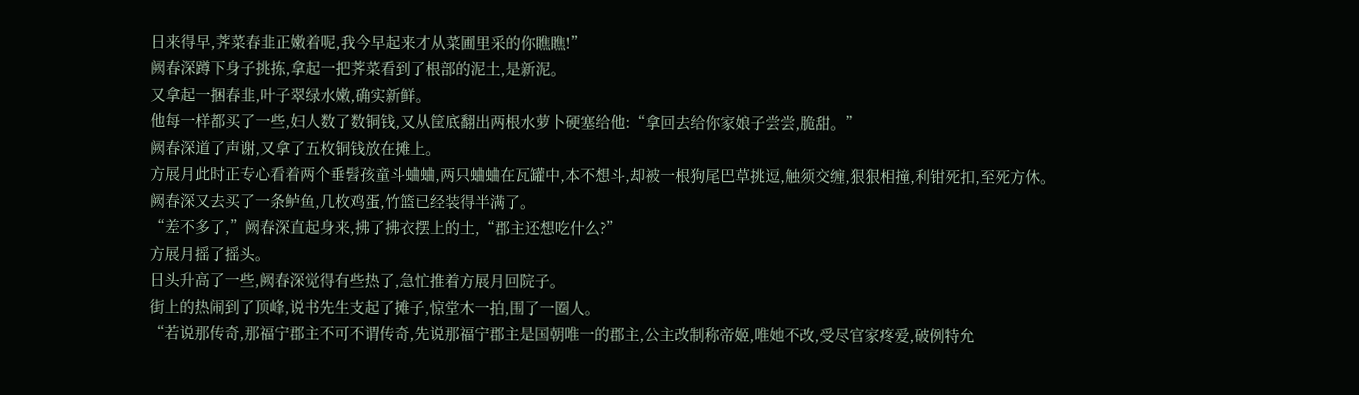日来得早,荠菜春韭正嫩着呢,我今早起来才从菜圃里采的你瞧瞧!”
阙春深蹲下身子挑拣,拿起一把荠菜看到了根部的泥土,是新泥。
又拿起一捆春韭,叶子翠绿水嫩,确实新鲜。
他每一样都买了一些,妇人数了数铜钱,又从筐底翻出两根水萝卜硬塞给他:“拿回去给你家娘子尝尝,脆甜。”
阙春深道了声谢,又拿了五枚铜钱放在摊上。
方展月此时正专心看着两个垂髫孩童斗蛐蛐,两只蛐蛐在瓦罐中,本不想斗,却被一根狗尾巴草挑逗,触须交缠,狠狠相撞,利钳死扣,至死方休。
阙春深又去买了一条鲈鱼,几枚鸡蛋,竹篮已经装得半满了。
“差不多了,”阙春深直起身来,拂了拂衣摆上的土,“郡主还想吃什么?”
方展月摇了摇头。
日头升高了一些,阙春深觉得有些热了,急忙推着方展月回院子。
街上的热闹到了顶峰,说书先生支起了摊子,惊堂木一拍,围了一圈人。
“若说那传奇,那福宁郡主不可不谓传奇,先说那福宁郡主是国朝唯一的郡主,公主改制称帝姬,唯她不改,受尽官家疼爱,破例特允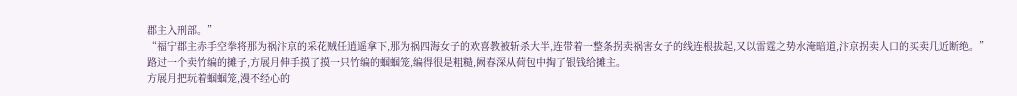郡主入刑部。”
“福宁郡主赤手空拳将那为祸汴京的采花贼任逍遥拿下,那为祸四海女子的欢喜教被斩杀大半,连带着一整条拐卖祸害女子的线连根拔起,又以雷霆之势水淹暗道,汴京拐卖人口的买卖几近断绝。”
路过一个卖竹编的摊子,方展月伸手摸了摸一只竹编的蝈蝈笼,编得很是粗糙,阙春深从荷包中掏了银钱给摊主。
方展月把玩着蝈蝈笼,漫不经心的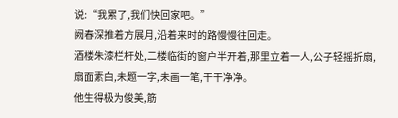说:“我累了,我们快回家吧。”
阙春深推着方展月,沿着来时的路慢慢往回走。
酒楼朱漆栏杆处,二楼临街的窗户半开着,那里立着一人,公子轻摇折扇,扇面素白,未题一字,未画一笔,干干净净。
他生得极为俊美,筋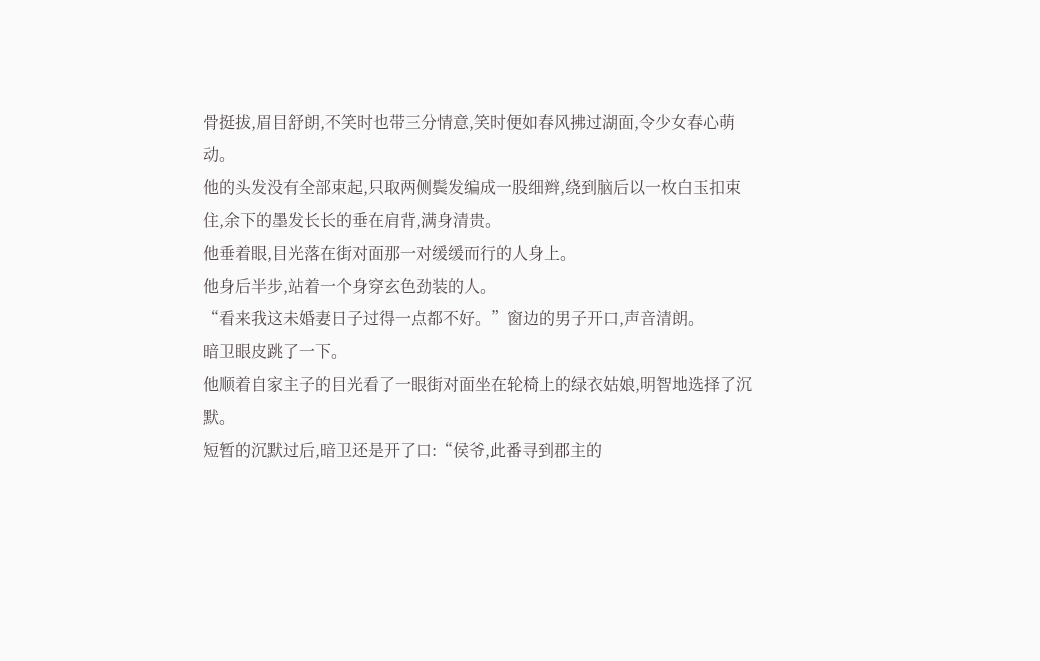骨挺拔,眉目舒朗,不笑时也带三分情意,笑时便如春风拂过湖面,令少女春心萌动。
他的头发没有全部束起,只取两侧鬓发编成一股细辫,绕到脑后以一枚白玉扣束住,余下的墨发长长的垂在肩背,满身清贵。
他垂着眼,目光落在街对面那一对缓缓而行的人身上。
他身后半步,站着一个身穿玄色劲装的人。
“看来我这未婚妻日子过得一点都不好。”窗边的男子开口,声音清朗。
暗卫眼皮跳了一下。
他顺着自家主子的目光看了一眼街对面坐在轮椅上的绿衣姑娘,明智地选择了沉默。
短暂的沉默过后,暗卫还是开了口:“侯爷,此番寻到郡主的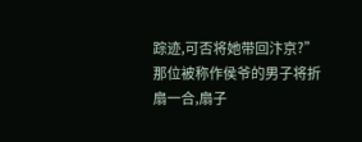踪迹,可否将她带回汴京?”
那位被称作侯爷的男子将折扇一合,扇子